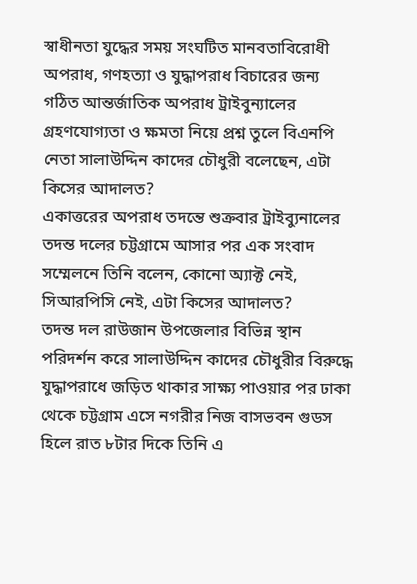স্বাধীনতা যুদ্ধের সময় সংঘটিত মানবতাবিরোধী অপরাধ, গণহত্যা ও যুদ্ধাপরাধ বিচারের জন্য গঠিত আন্তর্জাতিক অপরাধ ট্রাইবুন্যালের গ্রহণযোগ্যতা ও ক্ষমতা নিয়ে প্রশ্ন তুলে বিএনপি নেতা সালাউদ্দিন কাদের চৌধুরী বলেছেন, এটা কিসের আদালত?
একাত্তরের অপরাধ তদন্তে শুক্রবার ট্রাইব্যুনালের তদন্ত দলের চট্টগ্রামে আসার পর এক সংবাদ সম্মেলনে তিনি বলেন, কোনো অ্যাক্ট নেই, সিআরপিসি নেই, এটা কিসের আদালত?
তদন্ত দল রাউজান উপজেলার বিভিন্ন স্থান পরিদর্শন করে সালাউদ্দিন কাদের চৌধুরীর বিরুদ্ধে যুদ্ধাপরাধে জড়িত থাকার সাক্ষ্য পাওয়ার পর ঢাকা থেকে চট্টগ্রাম এসে নগরীর নিজ বাসভবন গুডস হিলে রাত ৮টার দিকে তিনি এ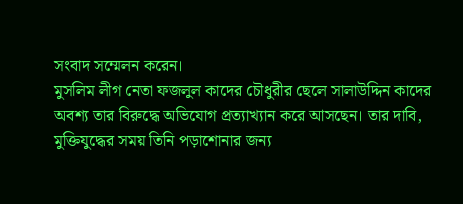সংবাদ সম্মেলন করেন।
মুসলিম লীগ নেতা ফজলুল কাদের চৌধুরীর ছেলে সালাউদ্দিন কাদের অবশ্য তার বিরুদ্ধে অভিযোগ প্রত্যাখ্যান করে আসছেন। তার দাবি, মুক্তিযুদ্ধের সময় তিনি পড়াশোনার জন্য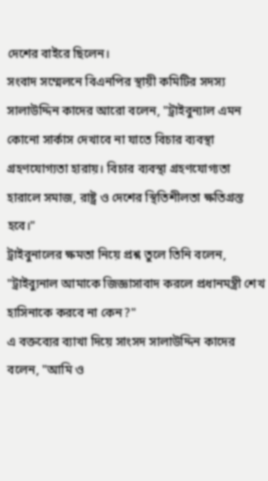দেশের বাইরে ছিলেন।
সংবাদ সম্মেলনে বিএনপির স্থায়ী কমিটির সদস্য সালাউদ্দিন কাদের আরো বলেন, "ট্রাইবুন্যাল এমন কোনো সার্কাস দেখাবে না যাতে বিচার ব্যবস্থা গ্রহণযোগ্যতা হারায়। বিচার ব্যবস্থা গ্রহণযোগ্যতা হারালে সমাজ, রাষ্ট্র ও দেশের স্থিতিশীলতা ক্ষতিগ্রস্ত হবে।"
ট্রাইবুনালের ক্ষমতা নিয়ে প্রশ্ন তুলে তিনি বলেন, "ট্রাইব্যুনাল আমাকে জিজ্ঞাসাবাদ করলে প্রধানমন্ত্রী শেখ হাসিনাকে করবে না কেন?"
এ বক্তব্যের ব্যাখা দিয়ে সাংসদ সালাউদ্দিন কাদের বলেন, "আমি ও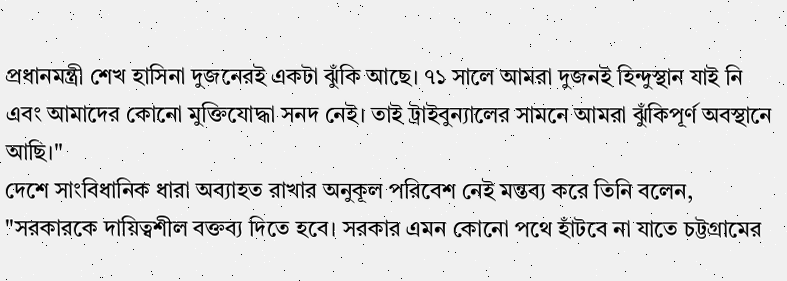প্রধানমন্ত্রী শেখ হাসিনা দুজনেরই একটা ঝুঁকি আছে। ৭১ সালে আমরা দুজনই হিন্দুস্থান যাই নি এবং আমাদের কোনো মুক্তিযোদ্ধা সনদ নেই। তাই ট্রাইবুন্যালের সামনে আমরা ঝুঁকিপূর্ণ অবস্থানে আছি।"
দেশে সাংবিধানিক ধারা অব্যাহত রাখার অনুকূল পরিবেশ নেই মন্তব্য করে তিনি বলেন, "সরকারকে দায়িত্বশীল বক্তব্য দিতে হবে। সরকার এমন কোনো পথে হাঁটবে না যাতে চট্টগ্রামের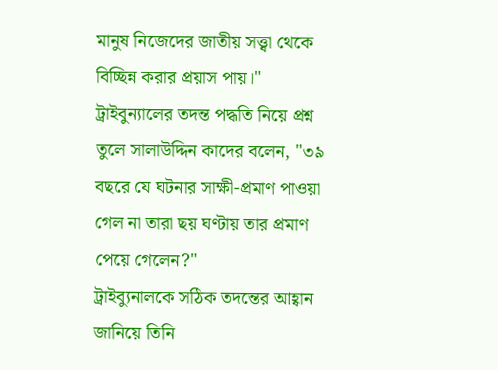মানুষ নিজেদের জাতীয় সত্ত্বা থেকে বিচ্ছিন্ন করার প্রয়াস পায়।"
ট্রাইবুন্যালের তদন্ত পদ্ধতি নিয়ে প্রশ্ন তুলে সালাউদ্দিন কাদের বলেন, "৩৯ বছরে যে ঘটনার সাক্ষী-প্রমাণ পাওয়া গেল না তারা ছয় ঘণ্টায় তার প্রমাণ পেয়ে গেলেন?"
ট্রাইব্যুনালকে সঠিক তদন্তের আহ্বান জানিয়ে তিনি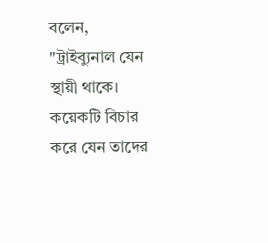বলেন, "ট্রাইব্যুনাল যেন স্থায়ী থাকে। কয়েকটি বিচার করে যেন তাদের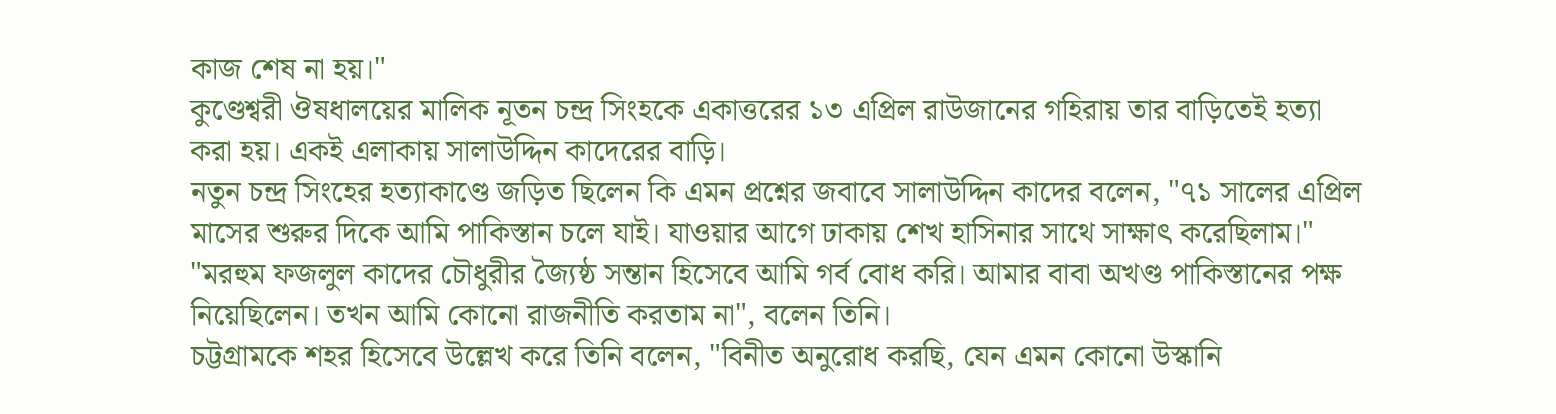কাজ শেষ না হয়।"
কুণ্ডেশ্বরী ঔষধালয়ের মালিক নূতন চন্দ্র সিংহকে একাত্তরের ১৩ এপ্রিল রাউজানের গহিরায় তার বাড়িতেই হত্যা করা হয়। একই এলাকায় সালাউদ্দিন কাদেরের বাড়ি।
নতুন চন্দ্র সিংহের হত্যাকাণ্ডে জড়িত ছিলেন কি এমন প্রশ্নের জবাবে সালাউদ্দিন কাদের বলেন, "৭১ সালের এপ্রিল মাসের শুরুর দিকে আমি পাকিস্তান চলে যাই। যাওয়ার আগে ঢাকায় শেখ হাসিনার সাথে সাক্ষাৎ করেছিলাম।"
"মরহুম ফজলুল কাদের চৌধুরীর জ্যৈষ্ঠ সন্তান হিসেবে আমি গর্ব বোধ করি। আমার বাবা অখণ্ড পাকিস্তানের পক্ষ নিয়েছিলেন। তখন আমি কোনো রাজনীতি করতাম না", বলেন তিনি।
চট্টগ্রামকে শহর হিসেবে উল্লেখ করে তিনি বলেন, "বিনীত অনুরোধ করছি, যেন এমন কোনো উস্কানি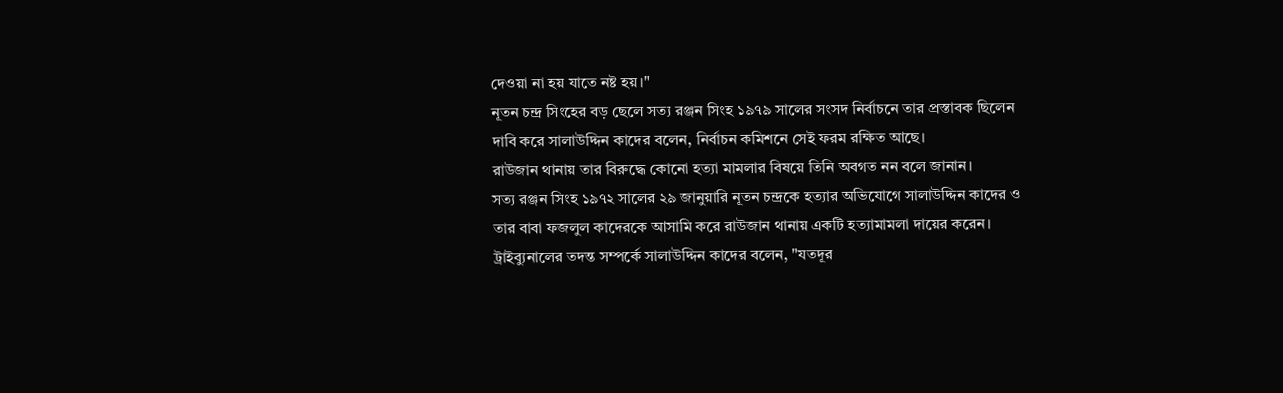দেওয়া না হয় যাতে নষ্ট হয়।"
নূতন চন্দ্র সিংহের বড় ছেলে সত্য রঞ্জন সিংহ ১৯৭৯ সালের সংসদ নির্বাচনে তার প্রস্তাবক ছিলেন দাবি করে সালাউদ্দিন কাদের বলেন, নির্বাচন কমিশনে সেই ফরম রক্ষিত আছে।
রাউজান থানায় তার বিরুদ্ধে কোনো হত্যা মামলার বিষয়ে তিনি অবগত নন বলে জানান।
সত্য রঞ্জন সিংহ ১৯৭২ সালের ২৯ জানুয়ারি নূতন চন্দ্রকে হত্যার অভিযোগে সালাউদ্দিন কাদের ও তার বাবা ফজলুল কাদেরকে আসামি করে রাউজান থানায় একটি হত্যামামলা দায়ের করেন।
ট্রাইব্যুনালের তদন্ত সম্পর্কে সালাউদ্দিন কাদের বলেন, "যতদূর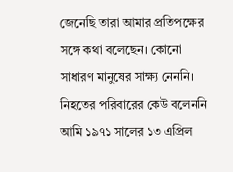জেনেছি তারা আমার প্রতিপক্ষের সঙ্গে কথা বলেছেন। কোনো সাধারণ মানুষের সাক্ষ্য নেননি। নিহতের পরিবারের কেউ বলেননি আমি ১৯৭১ সালের ১৩ এপ্রিল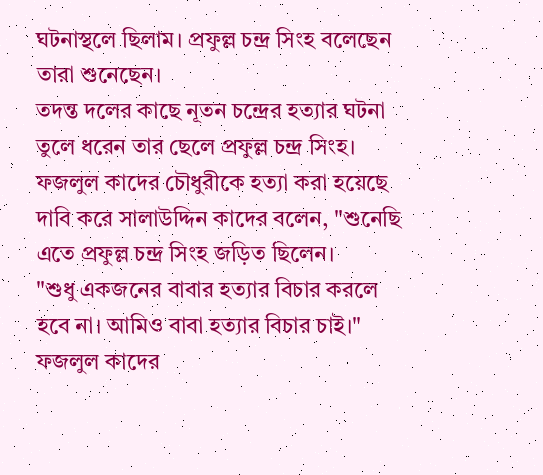ঘটনাস্থলে ছিলাম। প্রফুল্ল চন্দ্র সিংহ বলেছেন তারা শুনেছেন।
তদন্ত দলের কাছে নূতন চন্দ্রের হত্যার ঘটনা তুলে ধরেন তার ছেলে প্রফুল্ল চন্দ্র সিংহ।
ফজলুল কাদের চৌধুরীকে হত্যা করা হয়েছে দাবি করে সালাউদ্দিন কাদের বলেন, "শুনেছি এতে প্রফুল্ল চন্দ্র সিংহ জড়িত ছিলেন।
"শুধু একজনের বাবার হত্যার বিচার করলে হবে না। আমিও বাবা হত্যার বিচার চাই।"
ফজলুল কাদের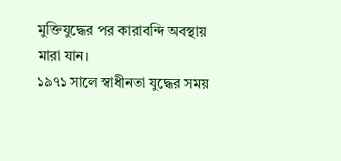মুক্তিযুদ্ধের পর কারাবন্দি অবস্থায় মারা যান।
১৯৭১ সালে স্বাধীনতা যুদ্ধের সময়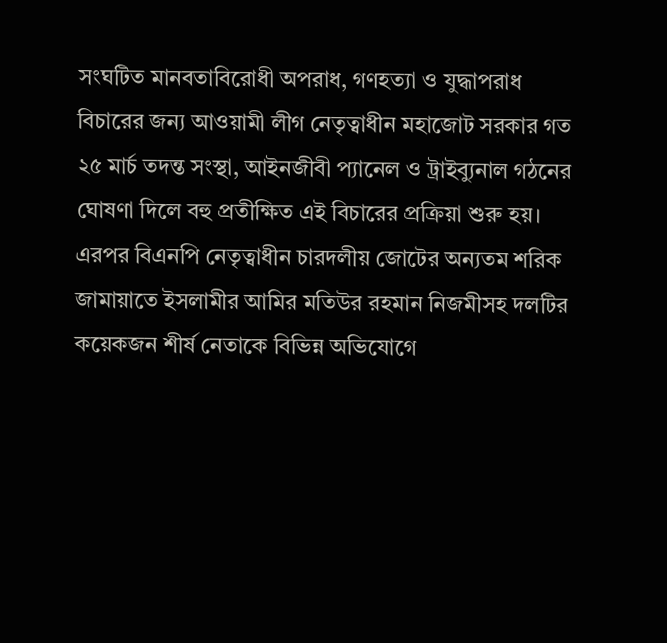সংঘটিত মানবতাবিরোধী অপরাধ, গণহত্যা ও যুদ্ধাপরাধ বিচারের জন্য আওয়ামী লীগ নেতৃত্বাধীন মহাজোট সরকার গত ২৫ মার্চ তদন্ত সংস্থা, আইনজীবী প্যানেল ও ট্রাইব্যুনাল গঠনের ঘোষণা দিলে বহু প্রতীক্ষিত এই বিচারের প্রক্রিয়া শুরু হয়।
এরপর বিএনপি নেতৃত্বাধীন চারদলীয় জোটের অন্যতম শরিক জামায়াতে ইসলামীর আমির মতিউর রহমান নিজমীসহ দলটির কয়েকজন শীর্ষ নেতাকে বিভিন্ন অভিযোগে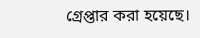গ্রেপ্তার করা হয়েছে।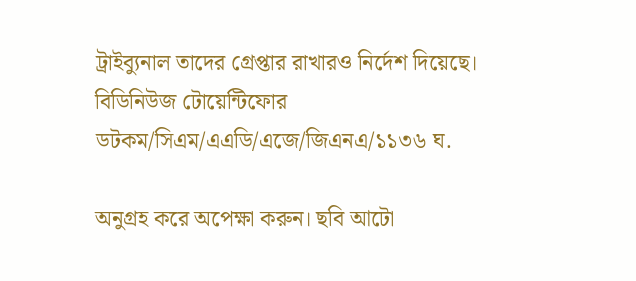ট্রাইব্যুনাল তাদের গ্রেপ্তার রাখারও নির্দেশ দিয়েছে।
বিডিনিউজ টোয়েন্টিফোর ডটকম/সিএম/এএডি/এজে/জিএনএ/১১৩৬ ঘ.

অনুগ্রহ করে অপেক্ষা করুন। ছবি আটো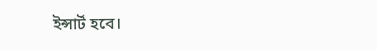ইন্সার্ট হবে।